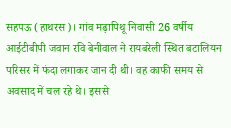सहपऊ (हाथरस)। गांव मढ़ापिथू निवासी 26 वर्षीय आईटीबीपी जवान रवि बेनीवाल ने रायबरेली स्थित बटालियन परिसर में फंदा लगाकर जान दी थी। वह काफी समय से अवसाद में चल रहे थे। इससे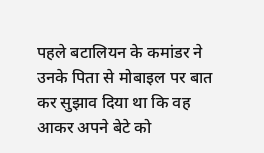पहले बटालियन के कमांडर ने उनके पिता से मोबाइल पर बात कर सुझाव दिया था कि वह आकर अपने बेटे को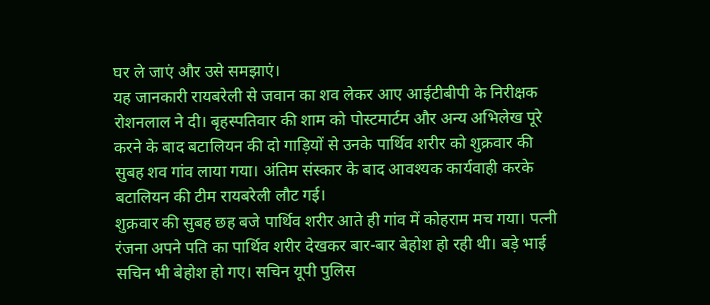घर ले जाएं और उसे समझाएं।
यह जानकारी रायबरेली से जवान का शव लेकर आए आईटीबीपी के निरीक्षक रोशनलाल ने दी। बृहस्पतिवार की शाम को पोस्टमार्टम और अन्य अभिलेख पूरे करने के बाद बटालियन की दो गाड़ियों से उनके पार्थिव शरीर को शुक्रवार की सुबह शव गांव लाया गया। अंतिम संस्कार के बाद आवश्यक कार्यवाही करके बटालियन की टीम रायबरेली लौट गई।
शुक्रवार की सुबह छह बजे पार्थिव शरीर आते ही गांव में कोहराम मच गया। पत्नी रंजना अपने पति का पार्थिव शरीर देखकर बार-बार बेहोश हो रही थी। बड़े भाई सचिन भी बेहोश हो गए। सचिन यूपी पुलिस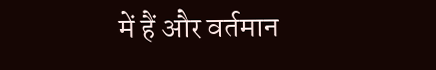में हैं और वर्तमान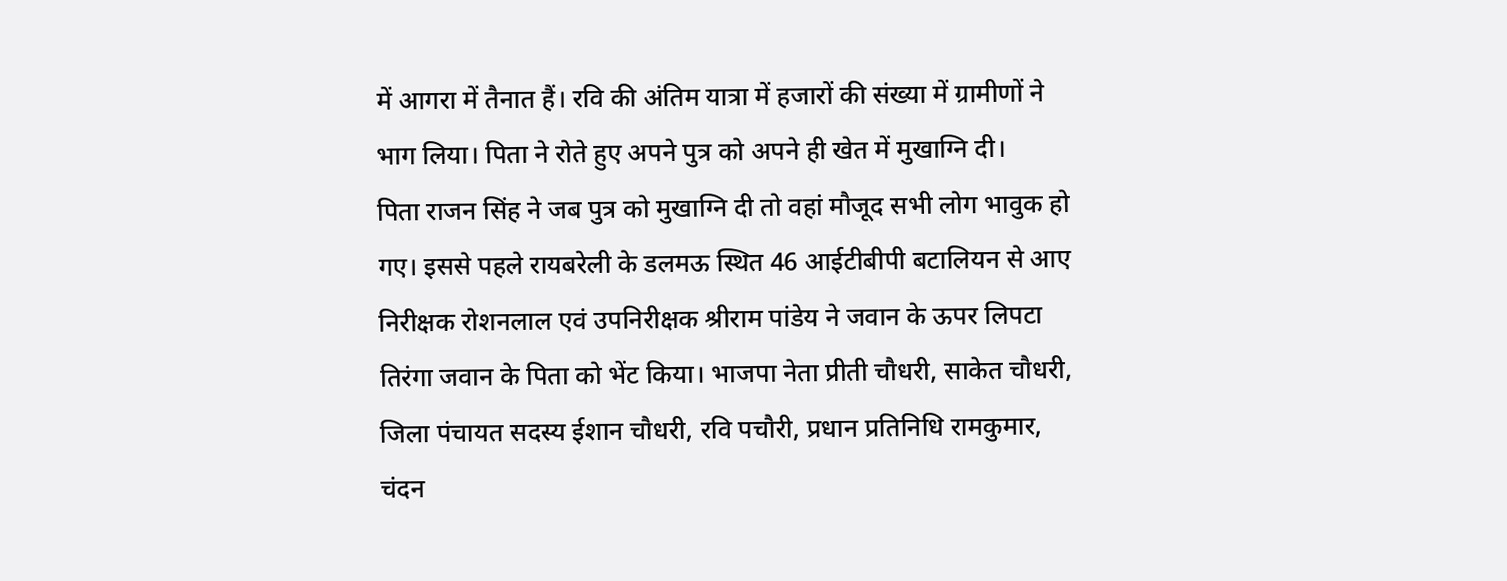में आगरा में तैनात हैं। रवि की अंतिम यात्रा में हजारों की संख्या में ग्रामीणों ने भाग लिया। पिता ने रोते हुए अपने पुत्र को अपने ही खेत में मुखाग्नि दी।
पिता राजन सिंह ने जब पुत्र को मुखाग्नि दी तो वहां मौजूद सभी लोग भावुक हो गए। इससे पहले रायबरेली के डलमऊ स्थित 46 आईटीबीपी बटालियन से आए निरीक्षक रोशनलाल एवं उपनिरीक्षक श्रीराम पांडेय ने जवान के ऊपर लिपटा तिरंगा जवान के पिता को भेंट किया। भाजपा नेता प्रीती चौधरी, साकेत चौधरी, जिला पंचायत सदस्य ईशान चौधरी, रवि पचौरी, प्रधान प्रतिनिधि रामकुमार, चंदन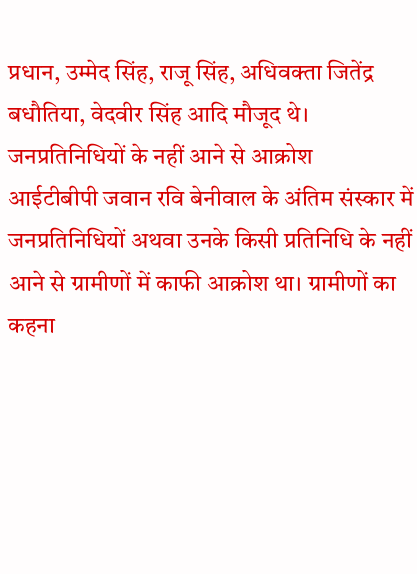प्रधान, उम्मेद सिंह, राजू सिंह, अधिवक्ता जितेंद्र बधौतिया, वेदवीर सिंह आदि मौजूद थे।
जनप्रतिनिधियों के नहीं आने से आक्रोश
आईटीबीपी जवान रवि बेनीवाल के अंतिम संस्कार में जनप्रतिनिधियों अथवा उनके किसी प्रतिनिधि के नहीं आने से ग्रामीणों में काफी आक्रोश था। ग्रामीणों का कहना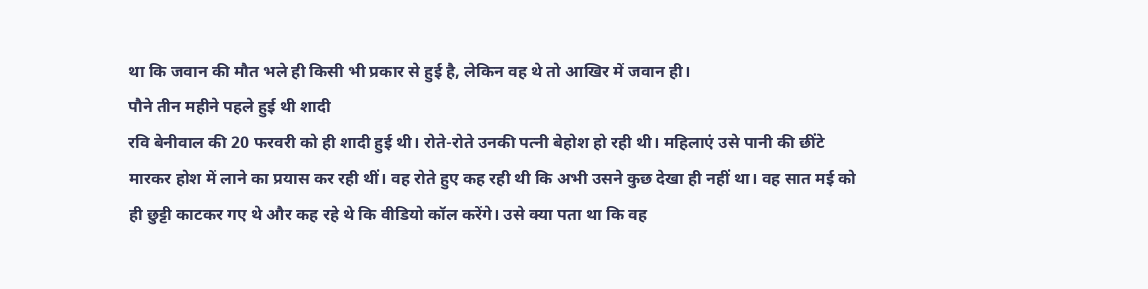था कि जवान की मौत भले ही किसी भी प्रकार से हुई है, लेकिन वह थे तो आखिर में जवान ही।
पौने तीन महीने पहले हुई थी शादी
रवि बेनीवाल की 20 फरवरी को ही शादी हुई थी। रोते-रोते उनकी पत्नी बेहोश हो रही थी। महिलाएं उसे पानी की छींटे मारकर होश में लाने का प्रयास कर रही थीं। वह रोते हुए कह रही थी कि अभी उसने कुछ देखा ही नहीं था। वह सात मई को ही छुट्टी काटकर गए थे और कह रहे थे कि वीडियो कॉल करेंगे। उसे क्या पता था कि वह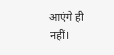आएंगे ही नहीं।